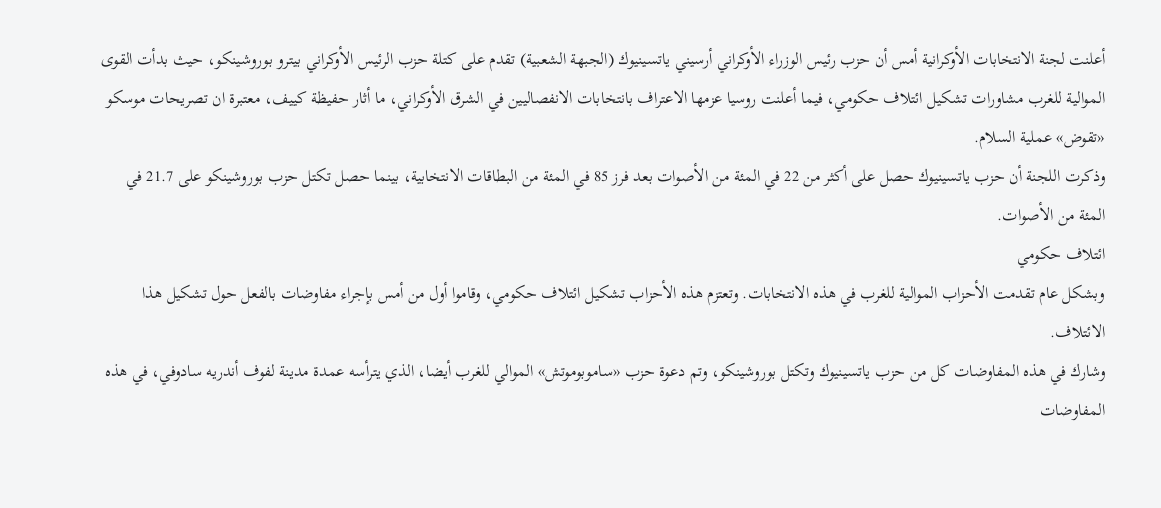أعلنت لجنة الانتخابات الأوكرانية أمس أن حزب رئيس الوزراء الأوكراني أرسيني ياتسينيوك (الجبهة الشعبية) تقدم على كتلة حزب الرئيس الأوكراني بيترو بوروشينكو، حيث بدأت القوى الموالية للغرب مشاورات تشكيل ائتلاف حكومي، فيما أعلنت روسيا عزمها الاعتراف بانتخابات الانفصاليين في الشرق الأوكراني، ما أثار حفيظة كييف، معتبرة ان تصريحات موسكو «تقوض» عملية السلام.
وذكرت اللجنة أن حزب ياتسينيوك حصل على أكثر من 22 في المئة من الأصوات بعد فرز 85 في المئة من البطاقات الانتخابية، بينما حصل تكتل حزب بوروشينكو على 21.7 في المئة من الأصوات.
ائتلاف حكومي
وبشكل عام تقدمت الأحزاب الموالية للغرب في هذه الانتخابات. وتعتزم هذه الأحزاب تشكيل ائتلاف حكومي، وقاموا أول من أمس بإجراء مفاوضات بالفعل حول تشكيل هذا الائتلاف.
وشارك في هذه المفاوضات كل من حزب ياتسينيوك وتكتل بوروشينكو، وتم دعوة حزب «ساموبوموتش» الموالي للغرب أيضا، الذي يترأسه عمدة مدينة لفوف أندريه سادوفي، في هذه المفاوضات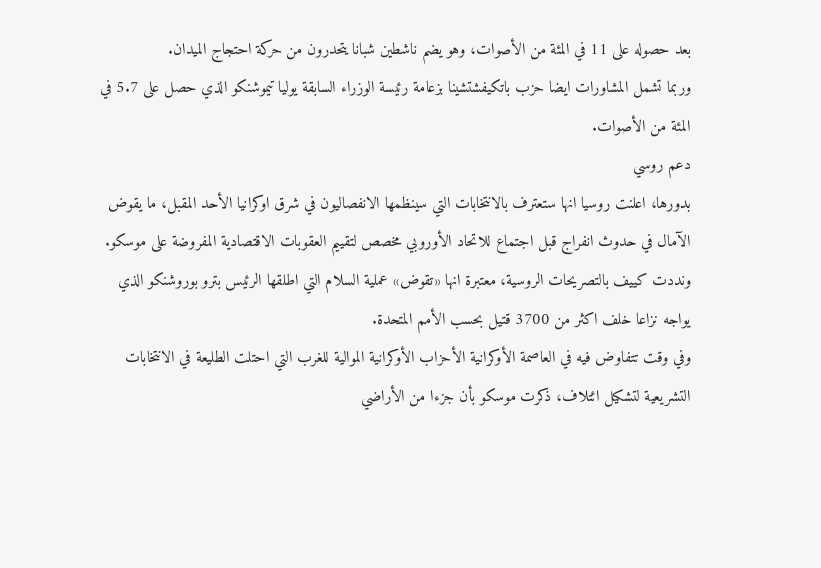بعد حصوله على 11 في المئة من الأصوات، وهو يضم ناشطين شبانا يتحدرون من حركة احتجاج الميدان.
وربما تشمل المشاورات ايضا حزب باتكيفشتشينا بزعامة رئيسة الوزراء السابقة يوليا تيموشنكو الذي حصل على 5.7 في المئة من الأصوات.
دعم روسي
بدورها، اعلنت روسيا انها ستعترف بالانتخابات التي سينظمها الانفصاليون في شرق اوكرانيا الأحد المقبل، ما يقوض الآمال في حدوث انفراج قبل اجتماع للاتحاد الأوروبي مخصص لتقييم العقوبات الاقتصادية المفروضة على موسكو. ونددت كييف بالتصريحات الروسية، معتبرة انها «تقوض» عملية السلام التي اطلقها الرئيس بترو بوروشنكو الذي يواجه نزاعا خلف اكثر من 3700 قتيل بحسب الأمم المتحدة.
وفي وقت تتفاوض فيه في العاصمة الأوكرانية الأحزاب الأوكرانية الموالية للغرب التي احتلت الطليعة في الانتخابات التشريعية لتشكيل ائتلاف، ذكرت موسكو بأن جزءا من الأراضي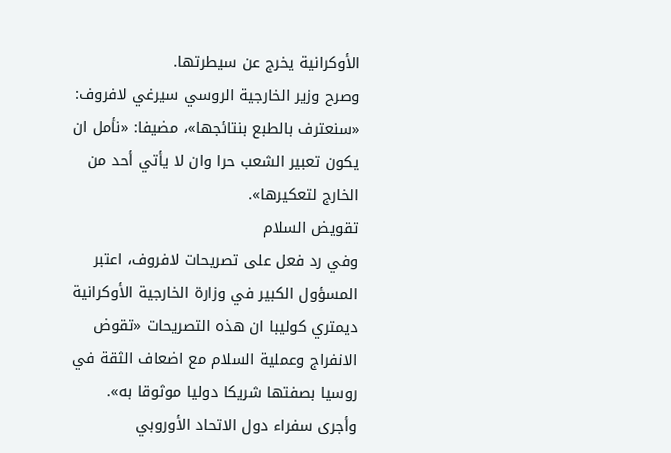الأوكرانية يخرج عن سيطرتها.
وصرح وزير الخارجية الروسي سيرغي لافروف: «سنعترف بالطبع بنتائجها»، مضيفا: «نأمل ان يكون تعبير الشعب حرا وان لا يأتي أحد من الخارج لتعكيرها».
تقويض السلام
وفي رد فعل على تصريحات لافروف، اعتبر المسؤول الكبير في وزارة الخارجية الأوكرانية ديمتري كوليبا ان هذه التصريحات «تقوض الانفراج وعملية السلام مع اضعاف الثقة في روسيا بصفتها شريكا دوليا موثوقا به».
وأجرى سفراء دول الاتحاد الأوروبي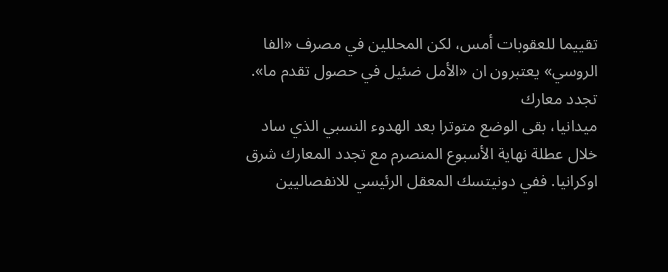تقييما للعقوبات أمس، لكن المحللين في مصرف «الفا الروسي» يعتبرون ان «الأمل ضئيل في حصول تقدم ما».
تجدد معارك
ميدانيا، بقى الوضع متوترا بعد الهدوء النسبي الذي ساد خلال عطلة نهاية الأسبوع المنصرم مع تجدد المعارك شرق اوكرانيا. ففي دونيتسك المعقل الرئيسي للانفصاليين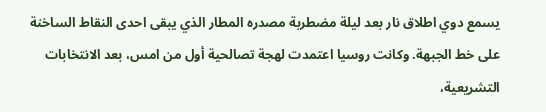يسمع دوي اطلاق نار بعد ليلة مضطربة مصدره المطار الذي يبقى احدى النقاط الساخنة على خط الجبهة. وكانت روسيا اعتمدت لهجة تصالحية أول من امس، بعد الانتخابات التشريعية،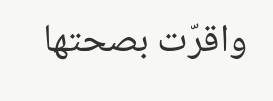واقرّت بصحتها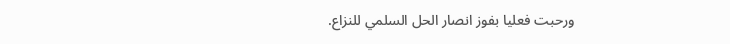ورحبت فعليا بفوز انصار الحل السلمي للنزاع.